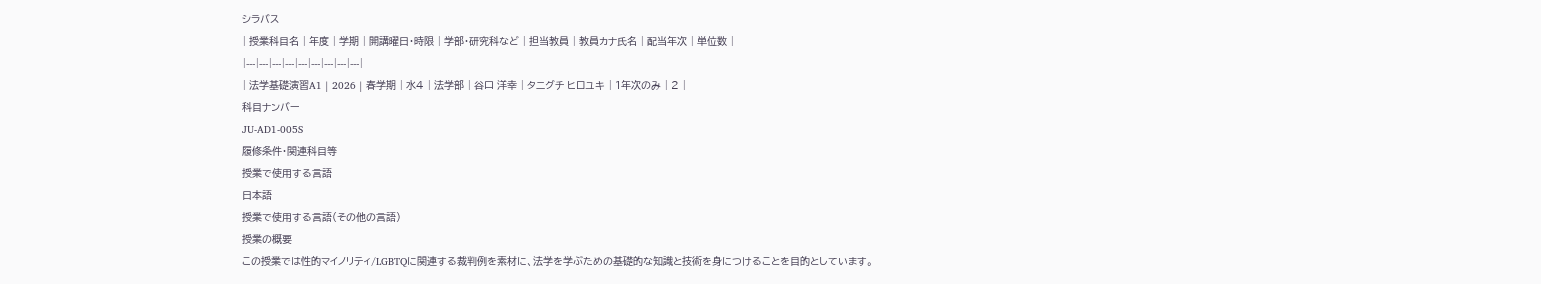シラバス
| 授業科目名 | 年度 | 学期 | 開講曜日・時限 | 学部・研究科など | 担当教員 | 教員カナ氏名 | 配当年次 | 単位数 |
|---|---|---|---|---|---|---|---|---|
| 法学基礎演習A1 | 2026 | 春学期 | 水4 | 法学部 | 谷口 洋幸 | タニグチ ヒロユキ | 1年次のみ | 2 |
科目ナンバー
JU-AD1-005S
履修条件・関連科目等
授業で使用する言語
日本語
授業で使用する言語(その他の言語)
授業の概要
この授業では性的マイノリティ/LGBTQに関連する裁判例を素材に、法学を学ぶための基礎的な知識と技術を身につけることを目的としています。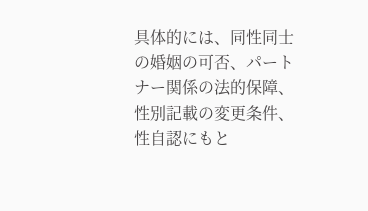具体的には、同性同士の婚姻の可否、パートナー関係の法的保障、性別記載の変更条件、性自認にもと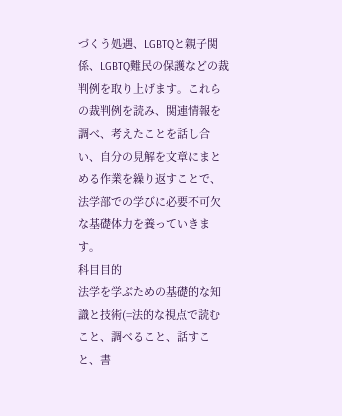づくう処遇、LGBTQと親子関係、LGBTQ難民の保護などの裁判例を取り上げます。これらの裁判例を読み、関連情報を調べ、考えたことを話し合い、自分の見解を文章にまとめる作業を繰り返すことで、法学部での学びに必要不可欠な基礎体力を養っていきます。
科目目的
法学を学ぶための基礎的な知識と技術(=法的な視点で読むこと、調べること、話すこと、書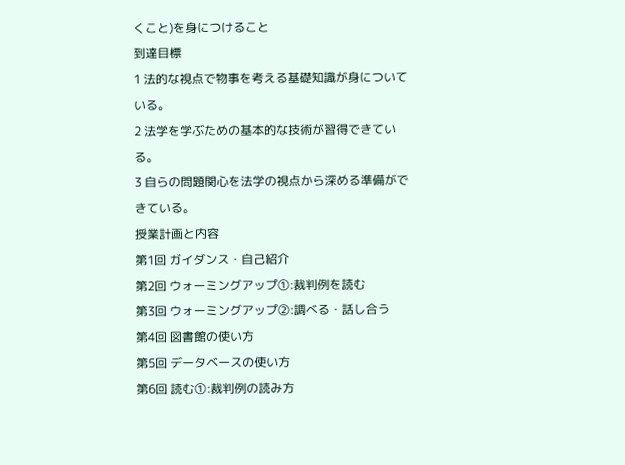くこと)を身につけること
到達目標
1 法的な視点で物事を考える基礎知識が身についている。
2 法学を学ぶための基本的な技術が習得できている。
3 自らの問題関心を法学の視点から深める準備ができている。
授業計画と内容
第1回 ガイダンス・自己紹介
第2回 ウォーミングアップ①:裁判例を読む
第3回 ウォーミングアップ②:調べる・話し合う
第4回 図書館の使い方
第5回 データベースの使い方
第6回 読む①:裁判例の読み方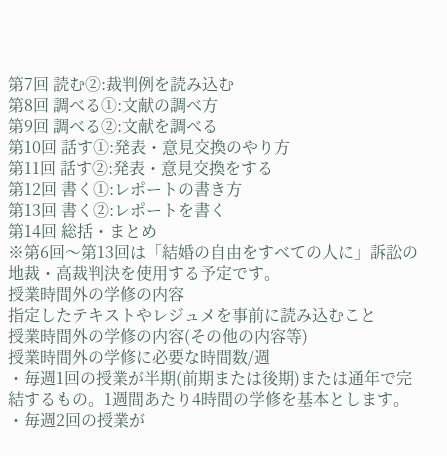第7回 読む②:裁判例を読み込む
第8回 調べる①:文献の調べ方
第9回 調べる②:文献を調べる
第10回 話す①:発表・意見交換のやり方
第11回 話す②:発表・意見交換をする
第12回 書く①:レポートの書き方
第13回 書く②:レポートを書く
第14回 総括・まとめ
※第6回〜第13回は「結婚の自由をすべての人に」訴訟の地裁・高裁判決を使用する予定です。
授業時間外の学修の内容
指定したテキストやレジュメを事前に読み込むこと
授業時間外の学修の内容(その他の内容等)
授業時間外の学修に必要な時間数/週
・毎週1回の授業が半期(前期または後期)または通年で完結するもの。1週間あたり4時間の学修を基本とします。
・毎週2回の授業が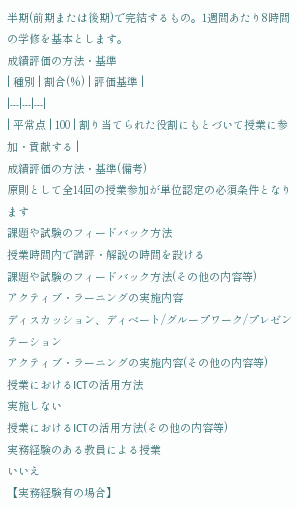半期(前期または後期)で完結するもの。1週間あたり8時間の学修を基本とします。
成績評価の方法・基準
| 種別 | 割合(%) | 評価基準 |
|---|---|---|
| 平常点 | 100 | 割り当てられた役割にもとづいて授業に参加・貢献する |
成績評価の方法・基準(備考)
原則として全14回の授業参加が単位認定の必須条件となります
課題や試験のフィードバック方法
授業時間内で講評・解説の時間を設ける
課題や試験のフィードバック方法(その他の内容等)
アクティブ・ラーニングの実施内容
ディスカッション、ディベート/グループワーク/プレゼンテーション
アクティブ・ラーニングの実施内容(その他の内容等)
授業におけるICTの活用方法
実施しない
授業におけるICTの活用方法(その他の内容等)
実務経験のある教員による授業
いいえ
【実務経験有の場合】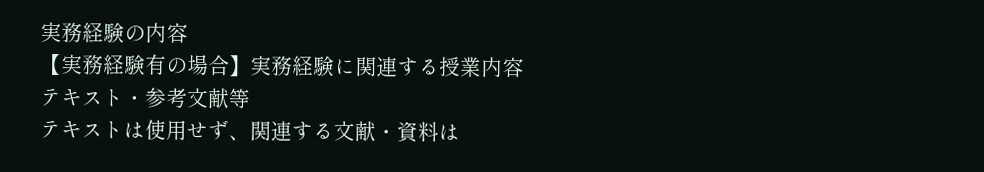実務経験の内容
【実務経験有の場合】実務経験に関連する授業内容
テキスト・参考文献等
テキストは使用せず、関連する文献・資料は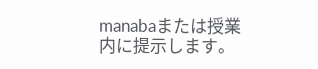manabaまたは授業内に提示します。